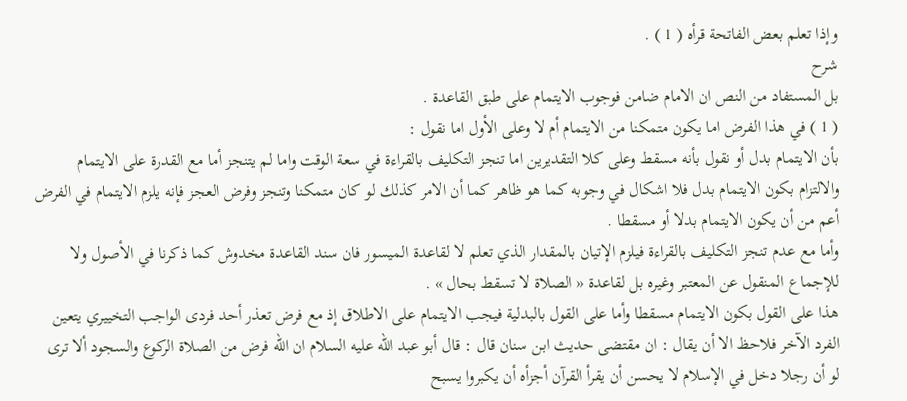وإذا تعلم بعض الفاتحة قرأه ( 1 ) .
شرح
بل المستفاد من النص ان الامام ضامن فوجوب الايتمام على طبق القاعدة .
( 1 ) في هذا الفرض اما يكون متمكنا من الايتمام أم لا وعلى الأول اما نقول :
بأن الايتمام بدل أو نقول بأنه مسقط وعلى كلا التقديرين اما تنجز التكليف بالقراءة في سعة الوقت واما لم يتنجز أما مع القدرة على الايتمام والالتزام بكون الايتمام بدل فلا اشكال في وجوبه كما هو ظاهر كما أن الامر كذلك لو كان متمكنا وتنجز وفرض العجز فإنه يلزم الايتمام في الفرض أعم من أن يكون الايتمام بدلا أو مسقطا .
وأما مع عدم تنجز التكليف بالقراءة فيلزم الإتيان بالمقدار الذي تعلم لا لقاعدة الميسور فان سند القاعدة مخدوش كما ذكرنا في الأصول ولا للإجماع المنقول عن المعتبر وغيره بل لقاعدة « الصلاة لا تسقط بحال » .
هذا على القول بكون الايتمام مسقطا وأما على القول بالبدلية فيجب الايتمام على الاطلاق إذ مع فرض تعذر أحد فردى الواجب التخييري يتعين الفرد الآخر فلاحظ الا أن يقال : ان مقتضى حديث ابن سنان قال : قال أبو عبد اللّه عليه السلام ان اللّه فرض من الصلاة الركوع والسجود ألا ترى لو أن رجلا دخل في الإسلام لا يحسن أن يقرأ القرآن أجزأه أن يكبروا يسبح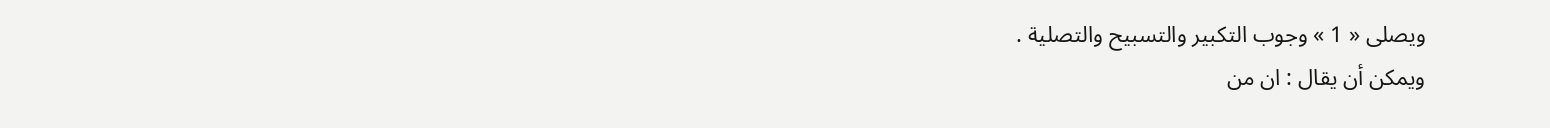ويصلى « 1 » وجوب التكبير والتسبيح والتصلية .
ويمكن أن يقال : ان من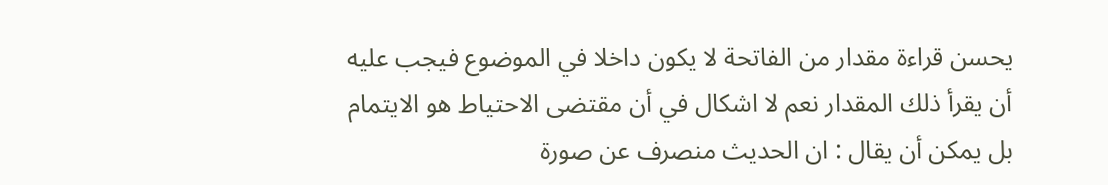يحسن قراءة مقدار من الفاتحة لا يكون داخلا في الموضوع فيجب عليه أن يقرأ ذلك المقدار نعم لا اشكال في أن مقتضى الاحتياط هو الايتمام بل يمكن أن يقال : ان الحديث منصرف عن صورة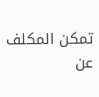تمكن المكلف عن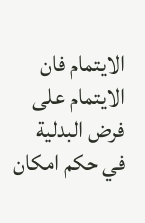الايتمام فان الايتمام على فرض البدلية في حكم امكان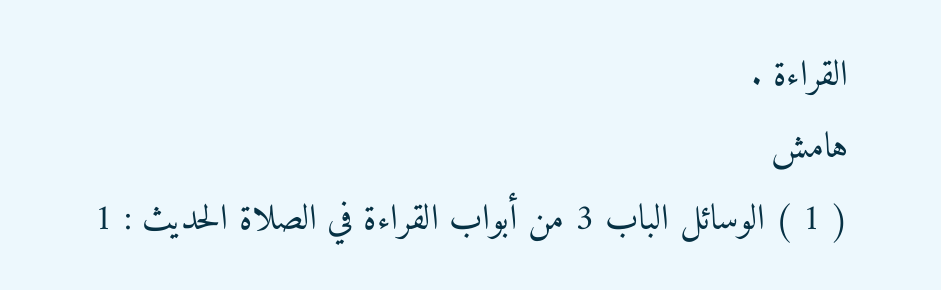القراءة .
هامش
( 1 ) الوسائل الباب 3 من أبواب القراءة في الصلاة الحديث : 1